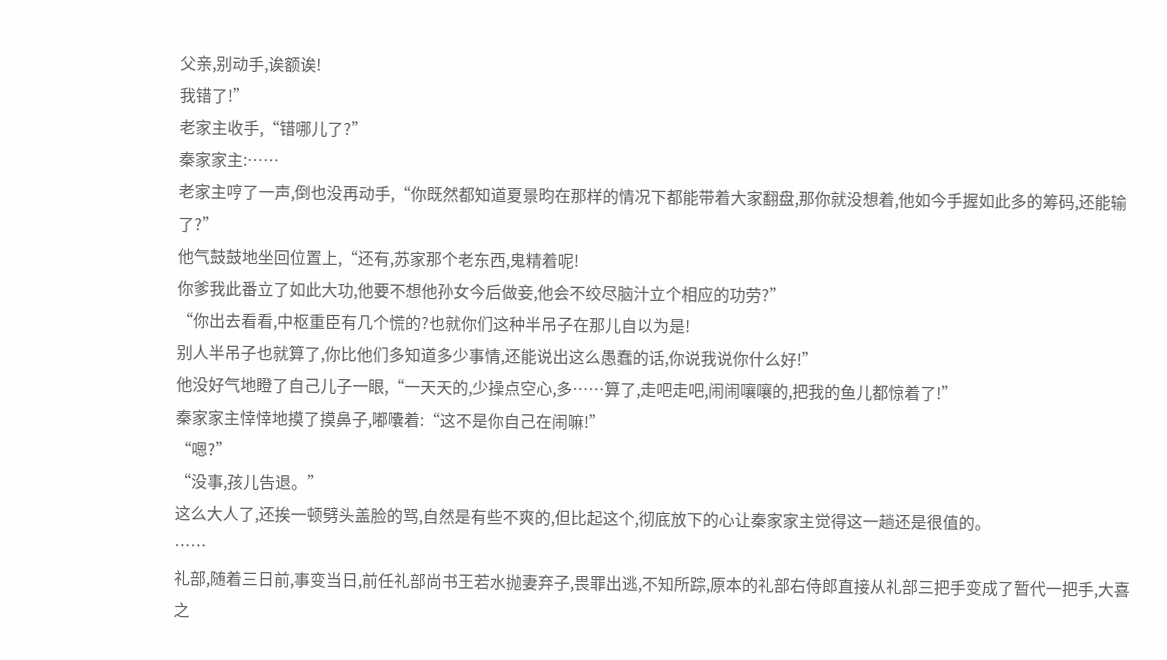父亲,别动手,诶额诶!
我错了!”
老家主收手,“错哪儿了?”
秦家家主:……
老家主哼了一声,倒也没再动手,“你既然都知道夏景昀在那样的情况下都能带着大家翻盘,那你就没想着,他如今手握如此多的筹码,还能输了?”
他气鼓鼓地坐回位置上,“还有,苏家那个老东西,鬼精着呢!
你爹我此番立了如此大功,他要不想他孙女今后做妾,他会不绞尽脑汁立个相应的功劳?”
“你出去看看,中枢重臣有几个慌的?也就你们这种半吊子在那儿自以为是!
别人半吊子也就算了,你比他们多知道多少事情,还能说出这么愚蠢的话,你说我说你什么好!”
他没好气地瞪了自己儿子一眼,“一天天的,少操点空心,多……算了,走吧走吧,闹闹嚷嚷的,把我的鱼儿都惊着了!”
秦家家主悻悻地摸了摸鼻子,嘟囔着:“这不是你自己在闹嘛!”
“嗯?”
“没事,孩儿告退。”
这么大人了,还挨一顿劈头盖脸的骂,自然是有些不爽的,但比起这个,彻底放下的心让秦家家主觉得这一趟还是很值的。
……
礼部,随着三日前,事变当日,前任礼部尚书王若水抛妻弃子,畏罪出逃,不知所踪,原本的礼部右侍郎直接从礼部三把手变成了暂代一把手,大喜之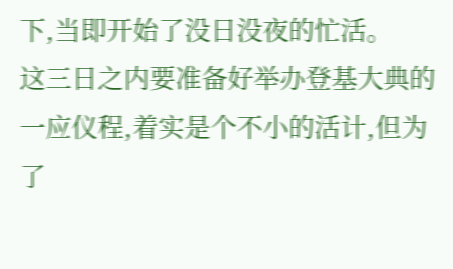下,当即开始了没日没夜的忙活。
这三日之内要准备好举办登基大典的一应仪程,着实是个不小的活计,但为了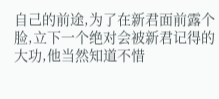自己的前途,为了在新君面前露个脸,立下一个绝对会被新君记得的大功,他当然知道不惜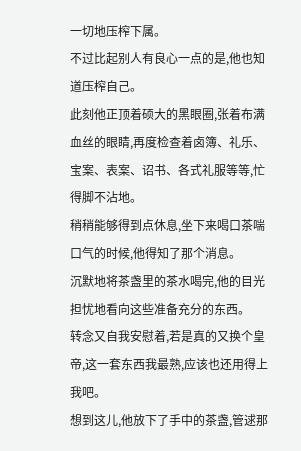一切地压榨下属。
不过比起别人有良心一点的是,他也知道压榨自己。
此刻他正顶着硕大的黑眼圈,张着布满血丝的眼睛,再度检查着卤簿、礼乐、宝案、表案、诏书、各式礼服等等,忙得脚不沾地。
稍稍能够得到点休息,坐下来喝口茶喘口气的时候,他得知了那个消息。
沉默地将茶盏里的茶水喝完,他的目光担忧地看向这些准备充分的东西。
转念又自我安慰着,若是真的又换个皇帝,这一套东西我最熟,应该也还用得上我吧。
想到这儿,他放下了手中的茶盏,管逑那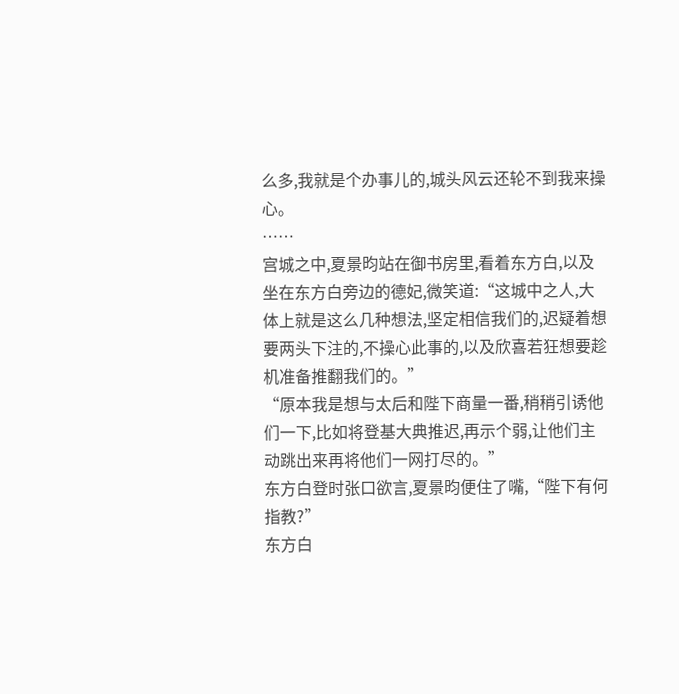么多,我就是个办事儿的,城头风云还轮不到我来操心。
……
宫城之中,夏景昀站在御书房里,看着东方白,以及坐在东方白旁边的德妃,微笑道:“这城中之人,大体上就是这么几种想法,坚定相信我们的,迟疑着想要两头下注的,不操心此事的,以及欣喜若狂想要趁机准备推翻我们的。”
“原本我是想与太后和陛下商量一番,稍稍引诱他们一下,比如将登基大典推迟,再示个弱,让他们主动跳出来再将他们一网打尽的。”
东方白登时张口欲言,夏景昀便住了嘴,“陛下有何指教?”
东方白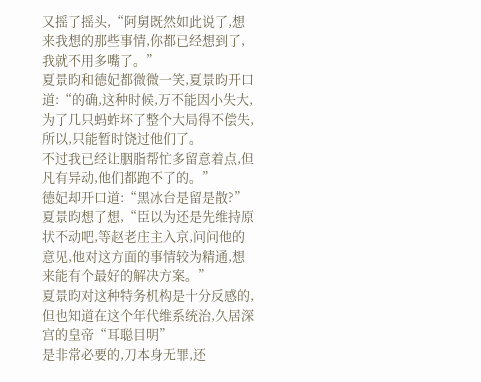又摇了摇头,“阿舅既然如此说了,想来我想的那些事情,你都已经想到了,我就不用多嘴了。”
夏景昀和德妃都微微一笑,夏景昀开口道:“的确,这种时候,万不能因小失大,为了几只蚂蚱坏了整个大局得不偿失,所以,只能暂时饶过他们了。
不过我已经让胭脂帮忙多留意着点,但凡有异动,他们都跑不了的。”
德妃却开口道:“黑冰台是留是散?”
夏景昀想了想,“臣以为还是先维持原状不动吧,等赵老庄主入京,问问他的意见,他对这方面的事情较为精通,想来能有个最好的解决方案。”
夏景昀对这种特务机构是十分反感的,但也知道在这个年代维系统治,久居深宫的皇帝“耳聪目明”
是非常必要的,刀本身无罪,还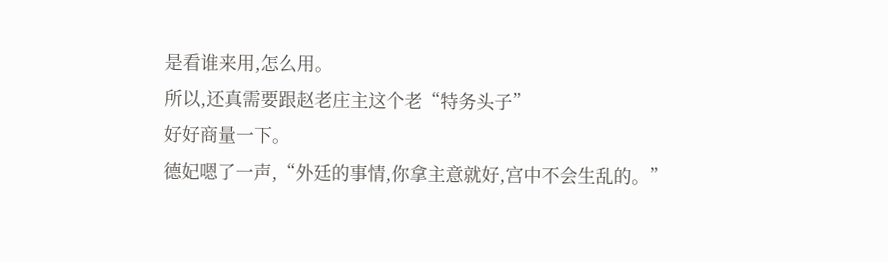是看谁来用,怎么用。
所以,还真需要跟赵老庄主这个老“特务头子”
好好商量一下。
德妃嗯了一声,“外廷的事情,你拿主意就好,宫中不会生乱的。”